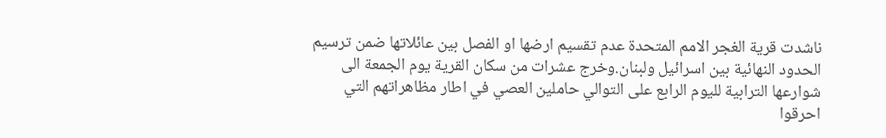ناشدت قرية الغجر الامم المتحدة عدم تقسيم ارضها او الفصل بين عائلاتها ضمن ترسيم الحدود النهائية بين اسرائيل ولبنان.وخرج عشرات من سكان القرية يوم الجمعة الى شوارعها الترابية لليوم الرابع على التوالي حاملين العصي في اطار مظاهراتهم التي احرقوا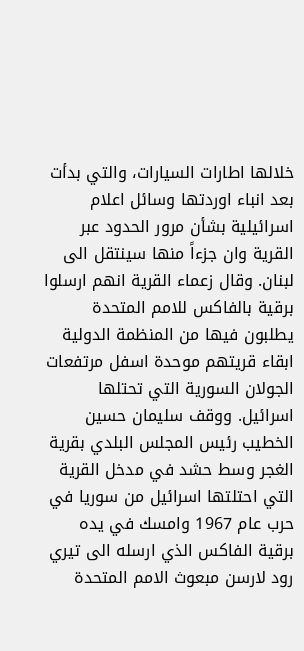خلالها اطارات السيارات، والتي بدأت بعد انباء اوردتها وسائل اعلام اسرائيلية بشأن مرور الحدود عبر القرية وان جزءاً منها سينتقل الى لبنان. وقال زعماء القرية انهم ارسلوا برقية بالفاكس للامم المتحدة يطلبون فيها من المنظمة الدولية ابقاء قريتهم موحدة اسفل مرتفعات الجولان السورية التي تحتلها اسرائيل. ووقف سليمان حسين الخطيب رئيس المجلس البلدي بقرية الغجر وسط حشد في مدخل القرية التي احتلتها اسرائيل من سوريا في حرب عام 1967 وامسك في يده برقية الفاكس الذي ارسله الى تيري رود لارسن مبعوث الامم المتحدة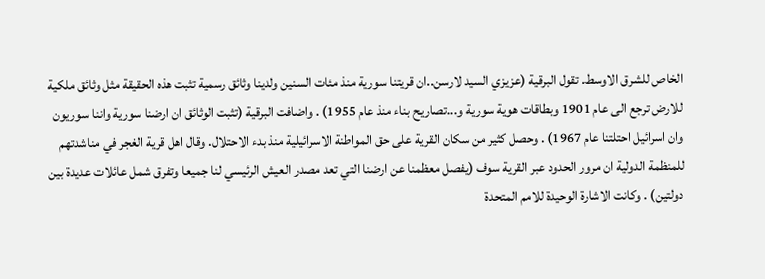الخاص للشرق الاوسط. تقول البرقية (عزيزي السيد لارسن..ان قريتنا سورية منذ مئات السنين ولدينا وثائق رسمية تثبت هذه الحقيقة مثل وثائق ملكية للارض ترجع الى عام 1901 وبطاقات هوية سورية و...تصاريح بناء منذ عام 1955) . واضافت البرقية (تثبت الوثائق ان ارضنا سورية واننا سوريون وان اسرائيل احتلتنا عام 1967) . وحصل كثير من سكان القرية على حق المواطنة الاسرائيلية منذ بدء الاحتلال. وقال اهل قرية الغجر في مناشدتهم للمنظمة الدولية ان مرور الحدود عبر القرية سوف (يفصل معظمنا عن ارضنا التي تعد مصدر العيش الرئيسي لنا جميعا وتفرق شمل عائلات عديدة بين دولتين) . وكانت الاشارة الوحيدة للامم المتحدة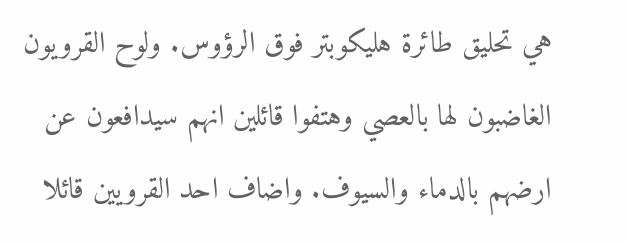هي تحليق طائرة هليكوبتر فوق الرؤوس. ولوح القرويون الغاضبون لها بالعصي وهتفوا قائلين انهم سيدافعون عن ارضهم بالدماء والسيوف. واضاف احد القرويين قائلا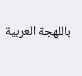باللهجة العربية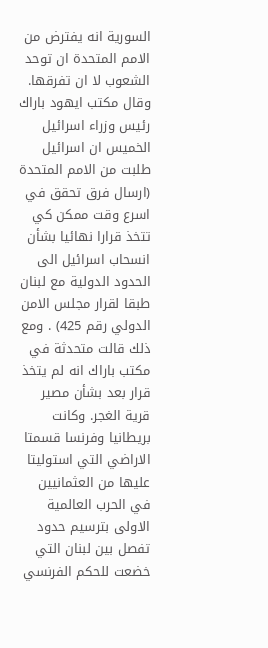السورية انه يفترض من الامم المتحدة ان توحد الشعوب لا ان تفرقها. وقال مكتب ايهود باراك رئيس وزراء اسرائيل الخميس ان اسرائيل طلبت من الامم المتحدة (ارسال فرق تحقق في اسرع وقت ممكن كي تتخذ قرارا نهائيا بشأن انسحاب اسرائيل الى الحدود الدولية مع لبنان طبقا لقرار مجلس الامن الدولي رقم 425) . ومع ذلك قالت متحدثة في مكتب باراك انه لم يتخذ قرار بعد بشأن مصير قرية الغجر. وكانت بريطانيا وفرنسا قسمتا الاراضي التي استوليتا عليها من العثمانيين في الحرب العالمية الاولى بترسيم حدود تفصل بين لبنان التي خضعت للحكم الفرنسي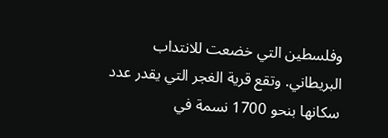وفلسطين التي خضعت للانتداب البريطاني. وتقع قرية الغجر التي يقدر عدد سكانها بنحو 1700 نسمة في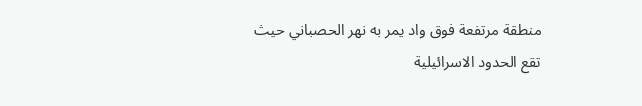منطقة مرتفعة فوق واد يمر به نهر الحصباني حيث تقع الحدود الاسرائيلية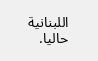اللبنانية حاليا.